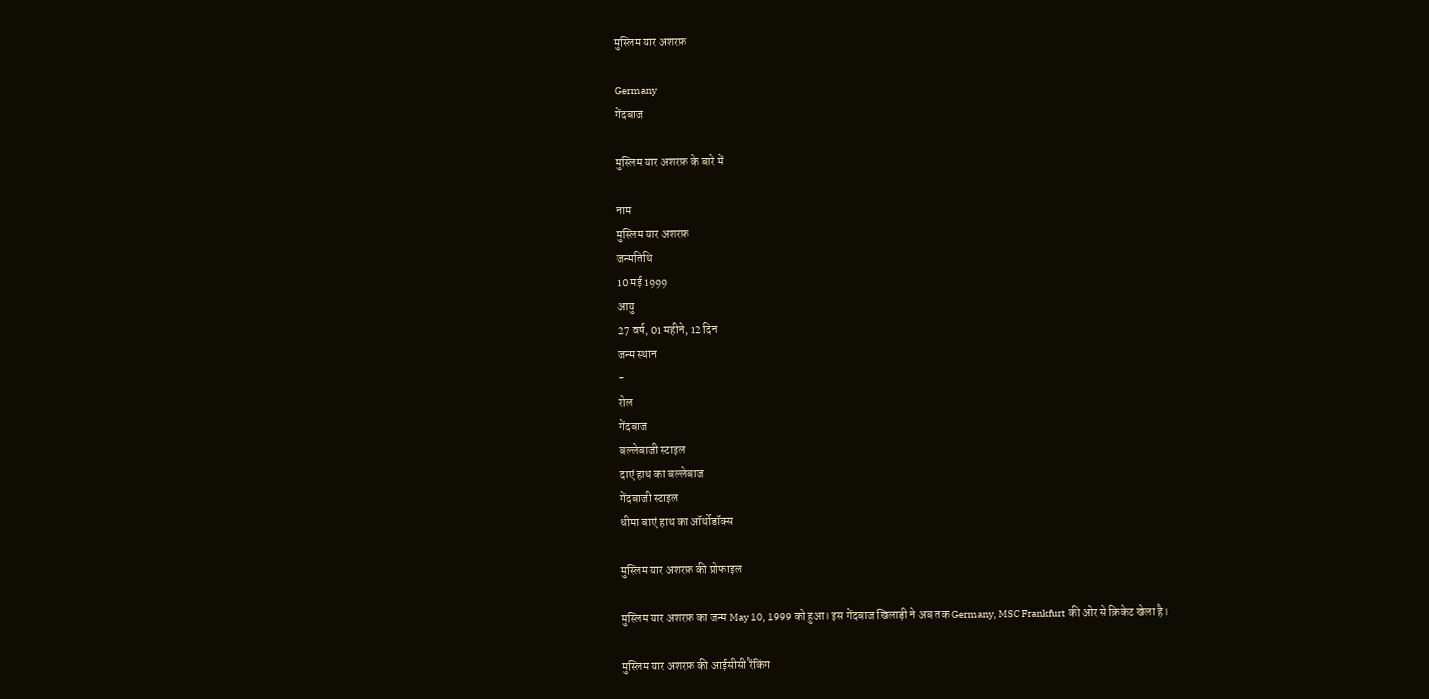मुस्लिम यार अशरफ़

Germany
गेंदबाज

मुस्लिम यार अशरफ़ के बारे में

नाम
मुस्लिम यार अशरफ़
जन्मतिथि
10 मई 1999
आयु
27 वर्ष, 01 महीने, 12 दिन
जन्म स्थान
-
रोल
गेंदबाज
बल्लेबाजी स्टाइल
दाएं हाथ का बल्लेबाज
गेंदबाजी स्टाइल
धीमा बाएं हाथ का ऑर्थोडॉक्स

मुस्लिम यार अशरफ़ की प्रोफाइल

मुस्लिम यार अशरफ़ का जन्म May 10, 1999 को हुआ। इस गेंदबाज खिलाड़ी ने अब तक Germany, MSC Frankfurt की ओर से क्रिकेट खेला है।

मुस्लिम यार अशरफ़ की आईसीसी रैंकिंग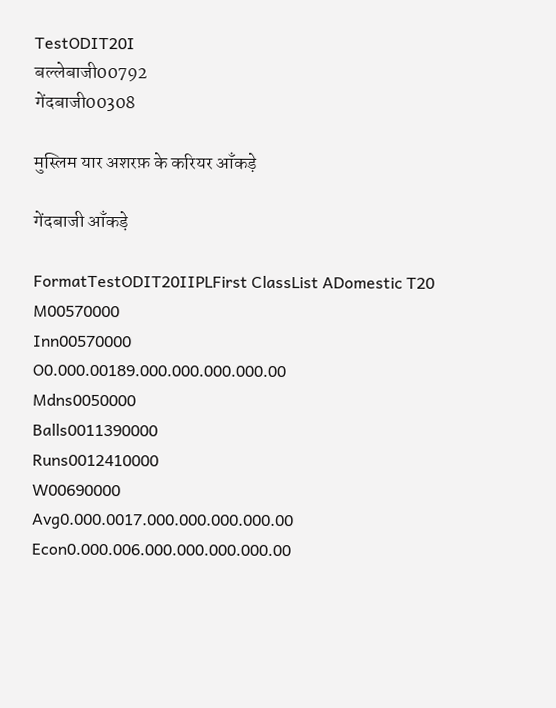TestODIT20I
बल्लेबाजी00792
गेंदबाजी00308

मुस्लिम यार अशरफ़ के करियर आँकड़े

गेंदबाजी आँकड़े

FormatTestODIT20IIPLFirst ClassList ADomestic T20
M00570000
Inn00570000
O0.000.00189.000.000.000.000.00
Mdns0050000
Balls0011390000
Runs0012410000
W00690000
Avg0.000.0017.000.000.000.000.00
Econ0.000.006.000.000.000.000.00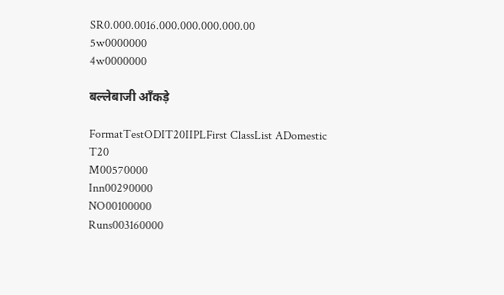SR0.000.0016.000.000.000.000.00
5w0000000
4w0000000

बल्लेबाजी आँकड़े

FormatTestODIT20IIPLFirst ClassList ADomestic T20
M00570000
Inn00290000
NO00100000
Runs003160000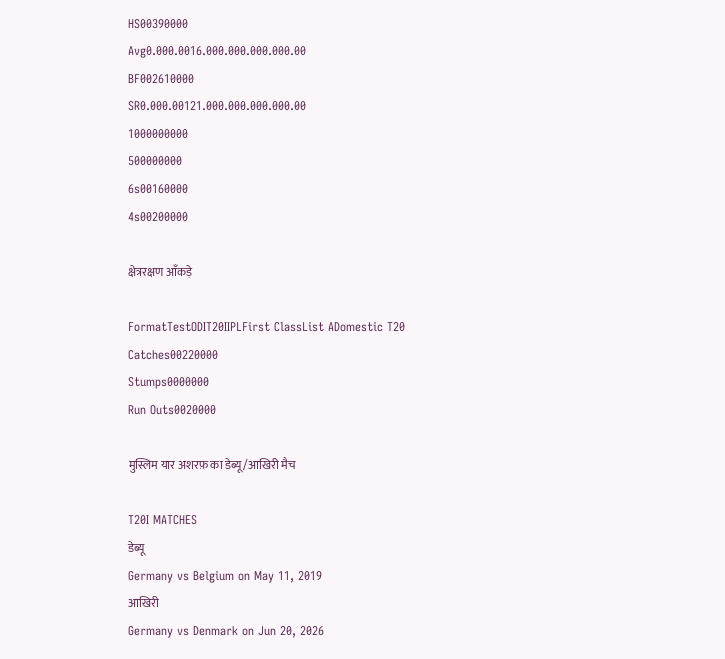HS00390000
Avg0.000.0016.000.000.000.000.00
BF002610000
SR0.000.00121.000.000.000.000.00
1000000000
500000000
6s00160000
4s00200000

क्षेत्ररक्षण आँकड़े

FormatTestODIT20IIPLFirst ClassList ADomestic T20
Catches00220000
Stumps0000000
Run Outs0020000

मुस्लिम यार अशरफ़ का डेब्यू/आखिरी मैच

T20I MATCHES
डेब्यू
Germany vs Belgium on May 11, 2019
आखिरी
Germany vs Denmark on Jun 20, 2026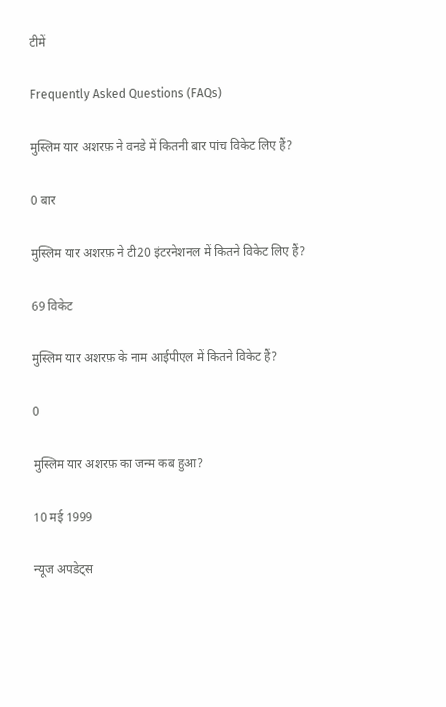टीमें

Frequently Asked Questions (FAQs)

मुस्लिम यार अशरफ़ ने वनडे में कितनी बार पांच विकेट लिए हैं?

0 बार

मुस्लिम यार अशरफ़ ने टी20 इंटरनेशनल में कितने विकेट लिए हैं?

69 विकेट

मुस्लिम यार अशरफ़ के नाम आईपीएल में कितने विकेट हैं?

0

मुस्लिम यार अशरफ़ का जन्म कब हुआ?

10 मई 1999

न्यूज अपडेट्स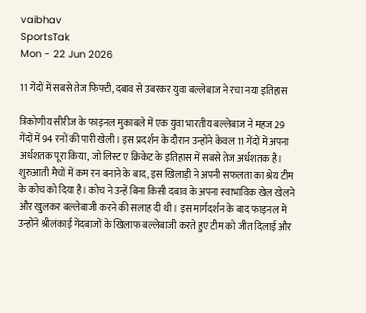vaibhav
SportsTak
Mon - 22 Jun 2026

11 गेंदों में सबसे तेज फिफ्टी, दबाव से उबरकर युवा बल्लेबाज ने रचा नया इतिहास

त्रिकोणीय सीरीज के फाइनल मुकाबले में एक युवा भारतीय बल्लेबाज ने महज 29 गेंदों में 94 रनों की पारी खेली। इस प्रदर्शन के दौरान उन्होंने केवल 11 गेंदों में अपना अर्धशतक पूरा किया, जो लिस्ट ए क्रिकेट के इतिहास में सबसे तेज अर्धशतक है। शुरुआती मैचों में कम रन बनाने के बाद, इस खिलाड़ी ने अपनी सफलता का श्रेय टीम के कोच को दिया है। कोच ने उन्हें बिना किसी दबाव के अपना स्वाभाविक खेल खेलने और खुलकर बल्लेबाजी करने की सलाह दी थी। इस मार्गदर्शन के बाद फाइनल में उन्होंने श्रीलंकाई गेंदबाजों के खिलाफ बल्लेबाजी करते हुए टीम को जीत दिलाई और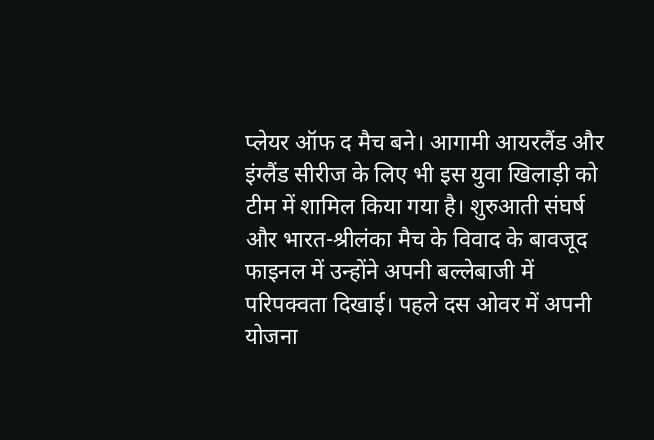प्लेयर ऑफ द मैच बने। आगामी आयरलैंड और इंग्लैंड सीरीज के लिए भी इस युवा खिलाड़ी को टीम में शामिल किया गया है। शुरुआती संघर्ष और भारत-श्रीलंका मैच के विवाद के बावजूद फाइनल में उन्होंने अपनी बल्लेबाजी में परिपक्वता दिखाई। पहले दस ओवर में अपनी योजना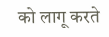को लागू करते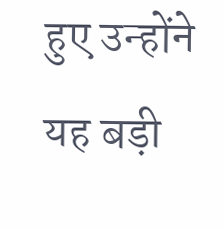हुए उन्होंने यह बड़ी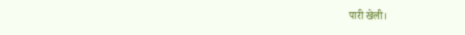पारी खेली।